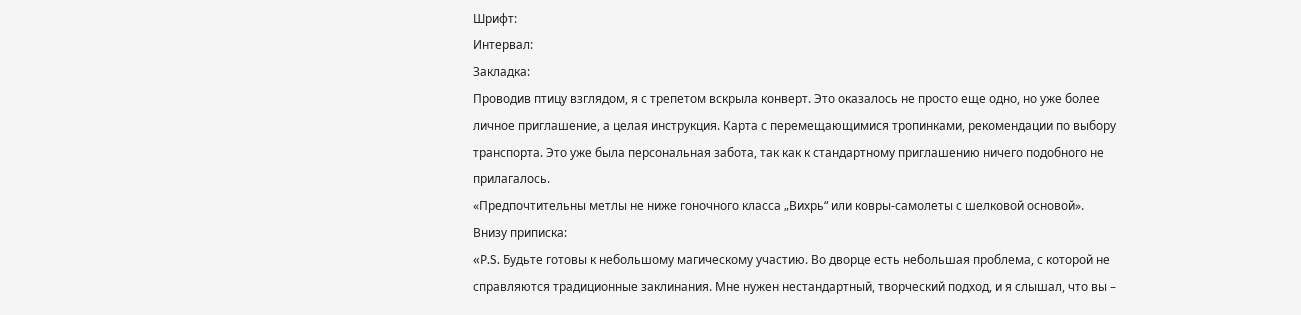Шрифт:
Интервал:
Закладка:
Проводив птицу взглядом, я с трепетом вскрыла конверт. Это оказалось не просто еще одно, но уже более личное приглашение, а целая инструкция. Карта с перемещающимися тропинками, рекомендации по выбору транспорта. Это уже была персональная забота, так как к стандартному приглашению ничего подобного не прилагалось.
«Предпочтительны метлы не ниже гоночного класса „Вихрь“ или ковры-самолеты с шелковой основой».
Внизу приписка:
«P.S. Будьте готовы к небольшому магическому участию. Во дворце есть небольшая проблема, с которой не справляются традиционные заклинания. Мне нужен нестандартный, творческий подход, и я слышал, что вы –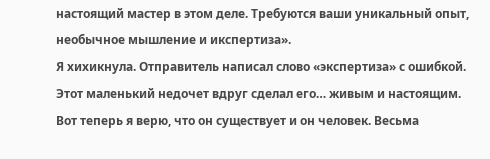настоящий мастер в этом деле. Требуются ваши уникальный опыт, необычное мышление и икспертиза».
Я хихикнула. Отправитель написал слово «экспертиза» с ошибкой. Этот маленький недочет вдруг сделал его… живым и настоящим. Вот теперь я верю, что он существует и он человек. Весьма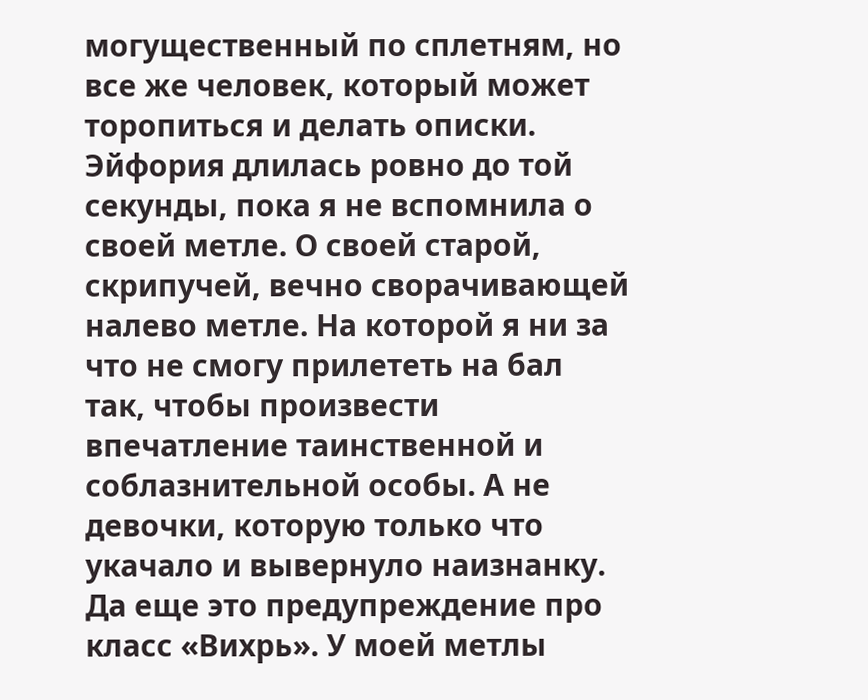могущественный по сплетням, но все же человек, который может торопиться и делать описки.
Эйфория длилась ровно до той секунды, пока я не вспомнила о своей метле. О своей старой, скрипучей, вечно сворачивающей налево метле. На которой я ни за что не смогу прилететь на бал так, чтобы произвести впечатление таинственной и соблазнительной особы. А не девочки, которую только что укачало и вывернуло наизнанку.
Да еще это предупреждение про класс «Вихрь». У моей метлы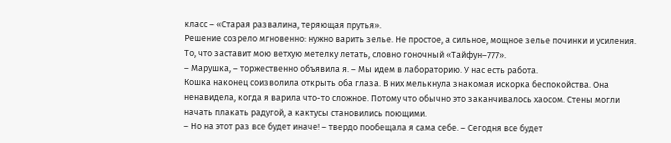класс – «Старая развалина, теряющая прутья».
Решение созрело мгновенно: нужно варить зелье. Не простое, а сильное, мощное зелье починки и усиления. То, что заставит мою ветхую метелку летать, словно гоночный «Тайфун–777».
– Марушка, – торжественно объявила я. – Мы идем в лабораторию. У нас есть работа.
Кошка наконец соизволила открыть оба глаза. В них мелькнула знакомая искорка беспокойства. Она ненавидела, когда я варила что-то сложное. Потому что обычно это заканчивалось хаосом. Стены могли начать плакать радугой, а кактусы становились поющими.
– Но на этот раз все будет иначе! – твердо пообещала я сама себе. – Сегодня все будет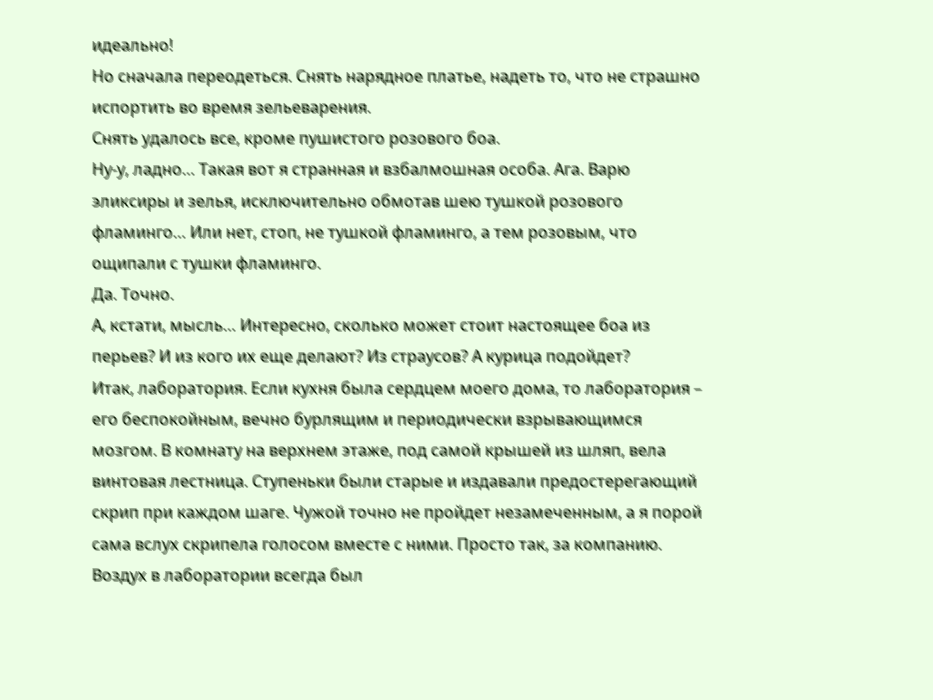идеально!
Но сначала переодеться. Снять нарядное платье, надеть то, что не страшно испортить во время зельеварения.
Снять удалось все, кроме пушистого розового боа.
Ну-у, ладно… Такая вот я странная и взбалмошная особа. Ага. Варю эликсиры и зелья, исключительно обмотав шею тушкой розового фламинго… Или нет, стоп, не тушкой фламинго, а тем розовым, что ощипали с тушки фламинго.
Да. Точно.
А, кстати, мысль… Интересно, сколько может стоит настоящее боа из перьев? И из кого их еще делают? Из страусов? А курица подойдет?
Итак, лаборатория. Если кухня была сердцем моего дома, то лаборатория – его беспокойным, вечно бурлящим и периодически взрывающимся мозгом. В комнату на верхнем этаже, под самой крышей из шляп, вела винтовая лестница. Ступеньки были старые и издавали предостерегающий скрип при каждом шаге. Чужой точно не пройдет незамеченным, а я порой сама вслух скрипела голосом вместе с ними. Просто так, за компанию.
Воздух в лаборатории всегда был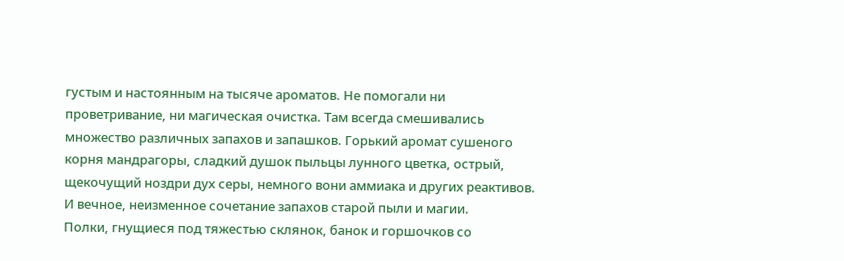густым и настоянным на тысяче ароматов. Не помогали ни проветривание, ни магическая очистка. Там всегда смешивались множество различных запахов и запашков. Горький аромат сушеного корня мандрагоры, сладкий душок пыльцы лунного цветка, острый, щекочущий ноздри дух серы, немного вони аммиака и других реактивов. И вечное, неизменное сочетание запахов старой пыли и магии.
Полки, гнущиеся под тяжестью склянок, банок и горшочков со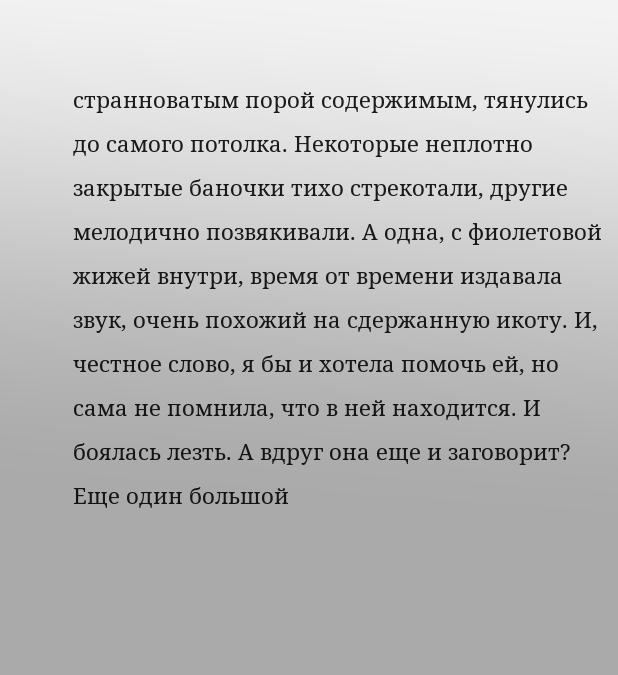странноватым порой содержимым, тянулись до самого потолка. Некоторые неплотно закрытые баночки тихо стрекотали, другие мелодично позвякивали. А одна, с фиолетовой жижей внутри, время от времени издавала звук, очень похожий на сдержанную икоту. И, честное слово, я бы и хотела помочь ей, но сама не помнила, что в ней находится. И боялась лезть. А вдруг она еще и заговорит? Еще один большой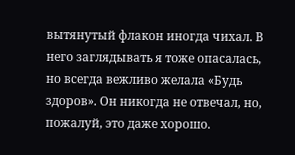вытянутый флакон иногда чихал. В него заглядывать я тоже опасалась, но всегда вежливо желала «Будь здоров». Он никогда не отвечал, но, пожалуй, это даже хорошо.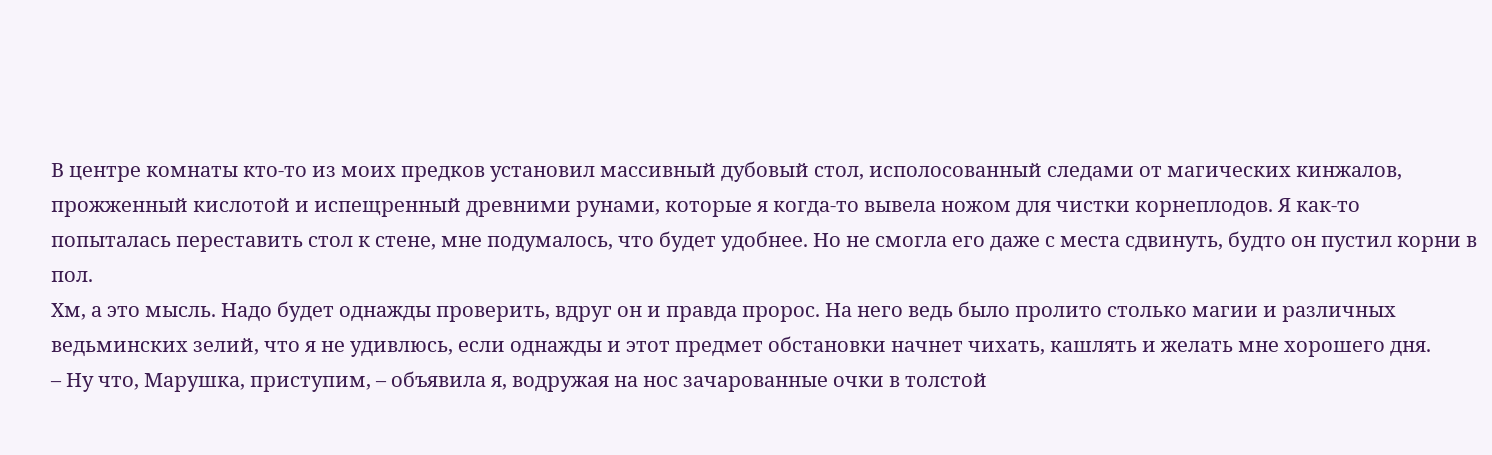В центре комнаты кто-то из моих предков установил массивный дубовый стол, исполосованный следами от магических кинжалов, прожженный кислотой и испещренный древними рунами, которые я когда-то вывела ножом для чистки корнеплодов. Я как-то попыталась переставить стол к стене, мне подумалось, что будет удобнее. Но не смогла его даже с места сдвинуть, будто он пустил корни в пол.
Хм, а это мысль. Надо будет однажды проверить, вдруг он и правда пророс. На него ведь было пролито столько магии и различных ведьминских зелий, что я не удивлюсь, если однажды и этот предмет обстановки начнет чихать, кашлять и желать мне хорошего дня.
– Ну что, Марушка, приступим, – объявила я, водружая на нос зачарованные очки в толстой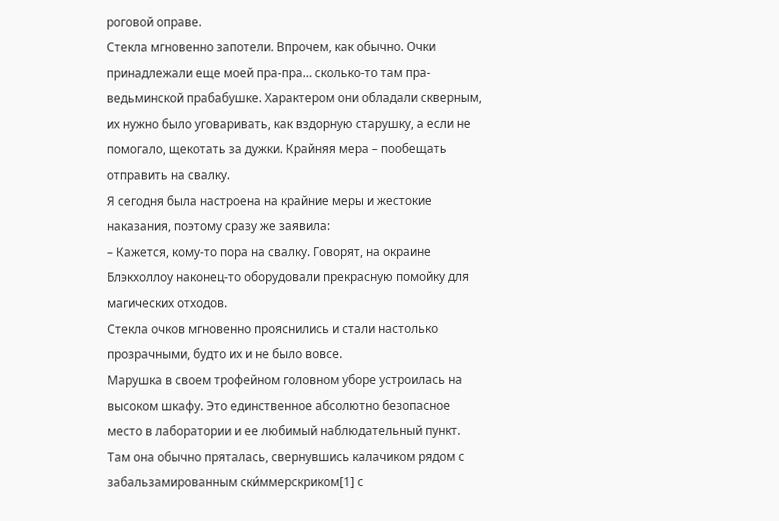роговой оправе.
Стекла мгновенно запотели. Впрочем, как обычно. Очки принадлежали еще моей пра-пра… сколько-то там пра-ведьминской прабабушке. Характером они обладали скверным, их нужно было уговаривать, как вздорную старушку, а если не помогало, щекотать за дужки. Крайняя мера – пообещать отправить на свалку.
Я сегодня была настроена на крайние меры и жестокие наказания, поэтому сразу же заявила:
– Кажется, кому-то пора на свалку. Говорят, на окраине Блэкхоллоу наконец-то оборудовали прекрасную помойку для магических отходов.
Стекла очков мгновенно прояснились и стали настолько прозрачными, будто их и не было вовсе.
Марушка в своем трофейном головном уборе устроилась на высоком шкафу. Это единственное абсолютно безопасное место в лаборатории и ее любимый наблюдательный пункт.
Там она обычно пряталась, свернувшись калачиком рядом с забальзамированным ски́ммерскриком[1] с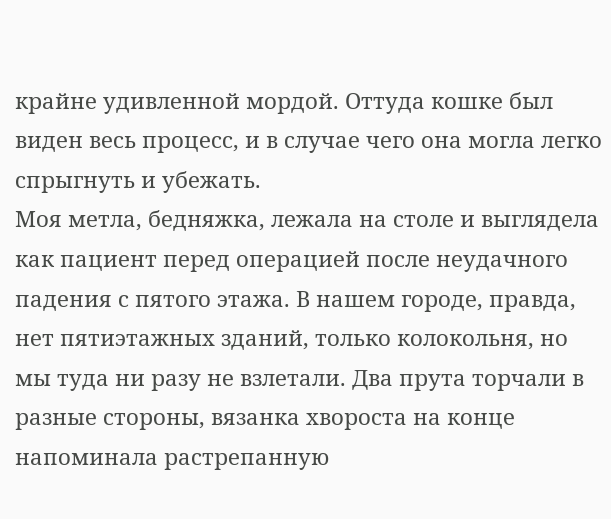крайне удивленной мордой. Оттуда кошке был виден весь процесс, и в случае чего она могла легко спрыгнуть и убежать.
Моя метла, бедняжка, лежала на столе и выглядела как пациент перед операцией после неудачного падения с пятого этажа. В нашем городе, правда, нет пятиэтажных зданий, только колокольня, но мы туда ни разу не взлетали. Два прута торчали в разные стороны, вязанка хвороста на конце напоминала растрепанную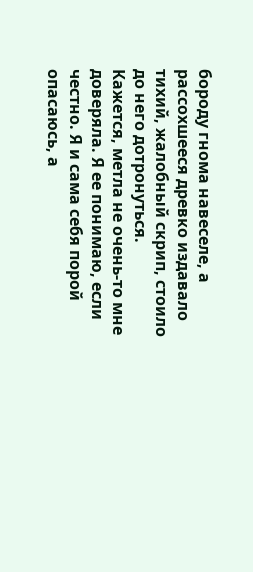бороду гнома навеселе, а рассохшееся древко издавало тихий, жалобный скрип, стоило до него дотронуться.
Кажется, метла не очень-то мне доверяла. Я ее понимаю, если честно. Я и сама себя порой опасаюсь, а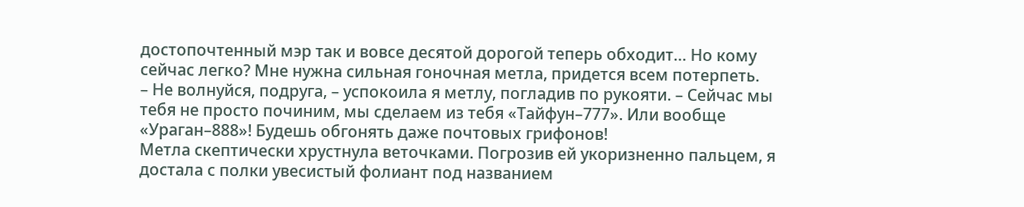достопочтенный мэр так и вовсе десятой дорогой теперь обходит… Но кому сейчас легко? Мне нужна сильная гоночная метла, придется всем потерпеть.
– Не волнуйся, подруга, – успокоила я метлу, погладив по рукояти. – Сейчас мы тебя не просто починим, мы сделаем из тебя «Тайфун–777». Или вообще «Ураган–888»! Будешь обгонять даже почтовых грифонов!
Метла скептически хрустнула веточками. Погрозив ей укоризненно пальцем, я достала с полки увесистый фолиант под названием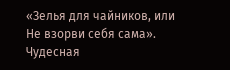«Зелья для чайников, или Не взорви себя сама». Чудесная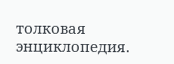толковая энциклопедия.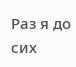Раз я до сих